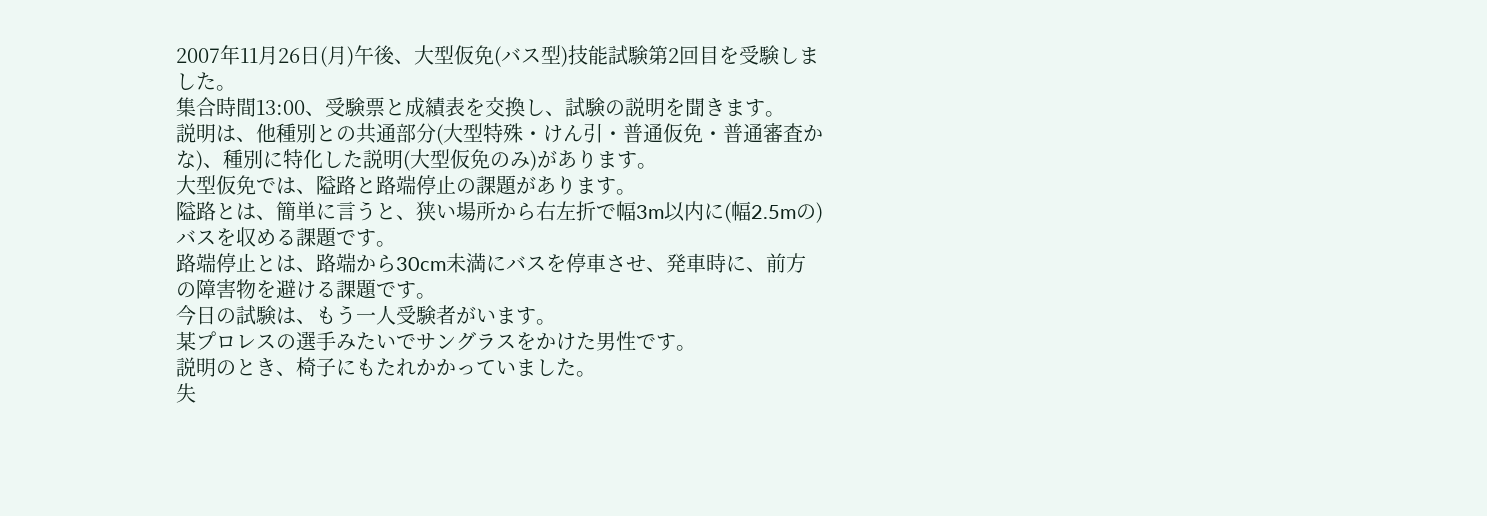2007年11月26日(月)午後、大型仮免(バス型)技能試験第2回目を受験しました。
集合時間13:00、受験票と成績表を交換し、試験の説明を聞きます。
説明は、他種別との共通部分(大型特殊・けん引・普通仮免・普通審査かな)、種別に特化した説明(大型仮免のみ)があります。
大型仮免では、隘路と路端停止の課題があります。
隘路とは、簡単に言うと、狭い場所から右左折で幅3m以内に(幅2.5mの)バスを収める課題です。
路端停止とは、路端から30cm未満にバスを停車させ、発車時に、前方の障害物を避ける課題です。
今日の試験は、もう一人受験者がいます。
某プロレスの選手みたいでサングラスをかけた男性です。
説明のとき、椅子にもたれかかっていました。
失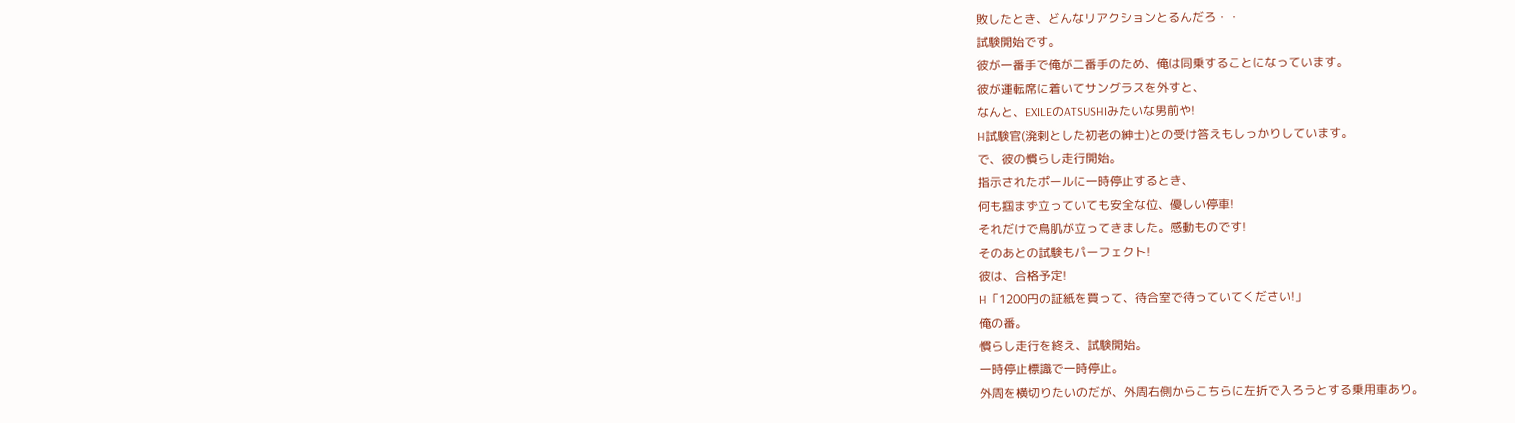敗したとき、どんなリアクションとるんだろ・・
試験開始です。
彼が一番手で俺が二番手のため、俺は同乗することになっています。
彼が運転席に着いてサングラスを外すと、
なんと、EXILEのATSUSHIみたいな男前や!
H試験官(溌剌とした初老の紳士)との受け答えもしっかりしています。
で、彼の慣らし走行開始。
指示されたポールに一時停止するとき、
何も掴まず立っていても安全な位、優しい停車!
それだけで鳥肌が立ってきました。感動ものです!
そのあとの試験もパーフェクト!
彼は、合格予定!
H「1200円の証紙を買って、待合室で待っていてください!」
俺の番。
慣らし走行を終え、試験開始。
一時停止標識で一時停止。
外周を横切りたいのだが、外周右側からこちらに左折で入ろうとする乗用車あり。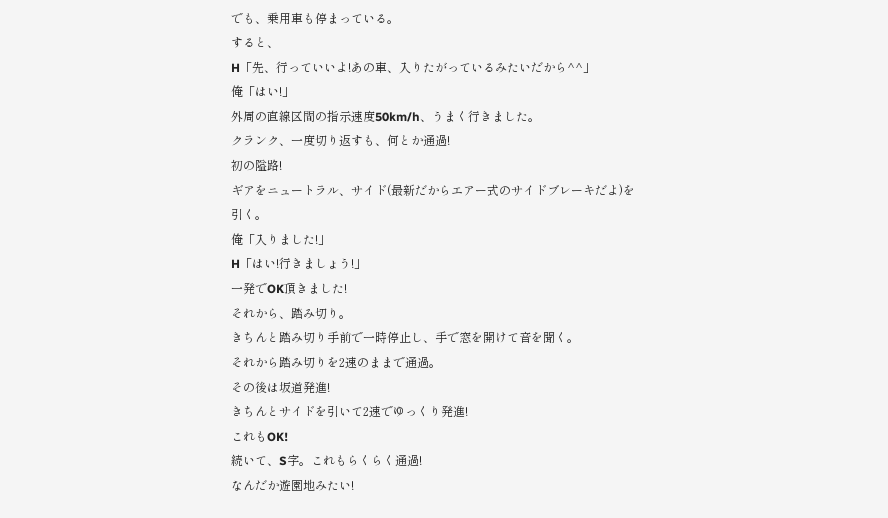でも、乗用車も停まっている。
すると、
H「先、行っていいよ!あの車、入りたがっているみたいだから^^」
俺「はい!」
外周の直線区間の指示速度50km/h、うまく行きました。
クランク、一度切り返すも、何とか通過!
初の隘路!
ギアをニュートラル、サイド(最新だからエアー式のサイドブレーキだよ)を引く。
俺「入りました!」
H「はい!行きましょう!」
一発でOK頂きました!
それから、踏み切り。
きちんと踏み切り手前で一時停止し、手で窓を開けて音を聞く。
それから踏み切りを2速のままで通過。
その後は坂道発進!
きちんとサイドを引いて2速でゆっくり発進!
これもOK!
続いて、S字。これもらくらく通過!
なんだか遊園地みたい!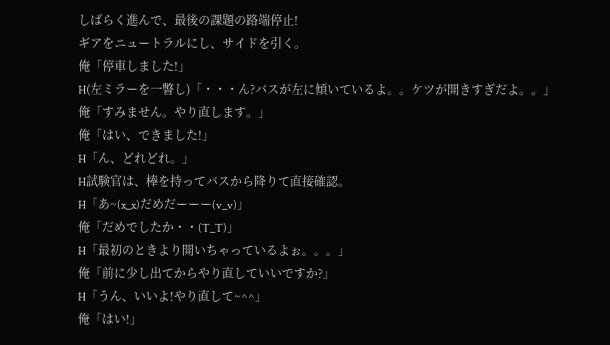しばらく進んで、最後の課題の路端停止!
ギアをニュートラルにし、サイドを引く。
俺「停車しました!」
H(左ミラーを一瞥し)「・・・ん?バスが左に傾いているよ。。ケツが開きすぎだよ。。」
俺「すみません。やり直します。」
俺「はい、できました!」
H「ん、どれどれ。」
H試験官は、棒を持ってバスから降りて直接確認。
H「あ~(x_x)だめだーーー(v_v)」
俺「だめでしたか・・(T_T)」
H「最初のときより開いちゃっているよぉ。。。」
俺「前に少し出てからやり直していいですか?」
H「うん、いいよ!やり直して~^^」
俺「はい!」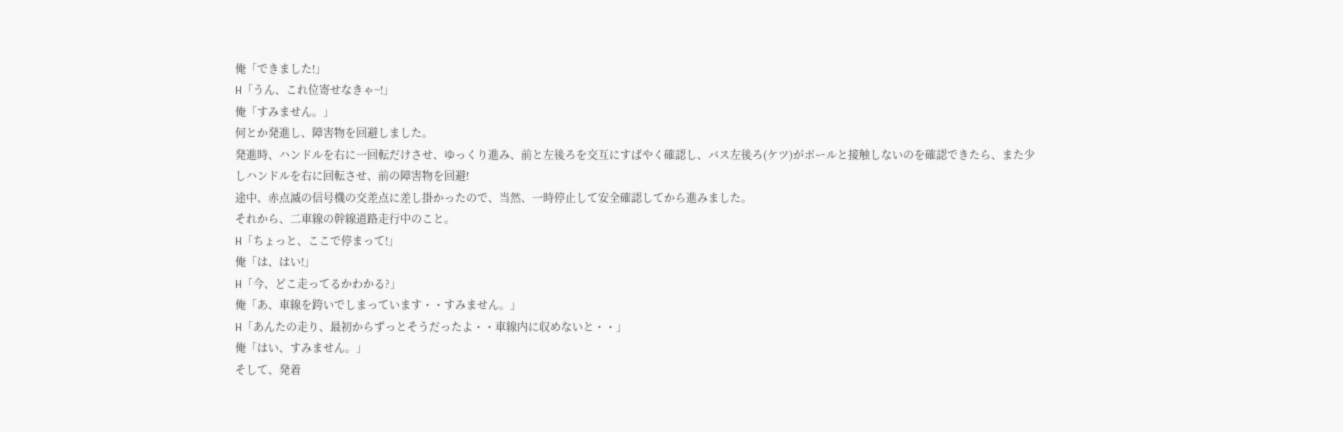俺「できました!」
H「うん、これ位寄せなきゃ~!」
俺「すみません。」
何とか発進し、障害物を回避しました。
発進時、ハンドルを右に一回転だけさせ、ゆっくり進み、前と左後ろを交互にすばやく確認し、バス左後ろ(ケツ)がポールと接触しないのを確認できたら、また少しハンドルを右に回転させ、前の障害物を回避!
途中、赤点滅の信号機の交差点に差し掛かったので、当然、一時停止して安全確認してから進みました。
それから、二車線の幹線道路走行中のこと。
H「ちょっと、ここで停まって!」
俺「は、はい!」
H「今、どこ走ってるかわかる?」
俺「あ、車線を跨いでしまっています・・すみません。」
H「あんたの走り、最初からずっとそうだったよ・・車線内に収めないと・・」
俺「はい、すみません。」
そして、発着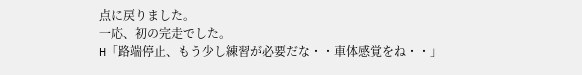点に戻りました。
一応、初の完走でした。
H「路端停止、もう少し練習が必要だな・・車体感覚をね・・」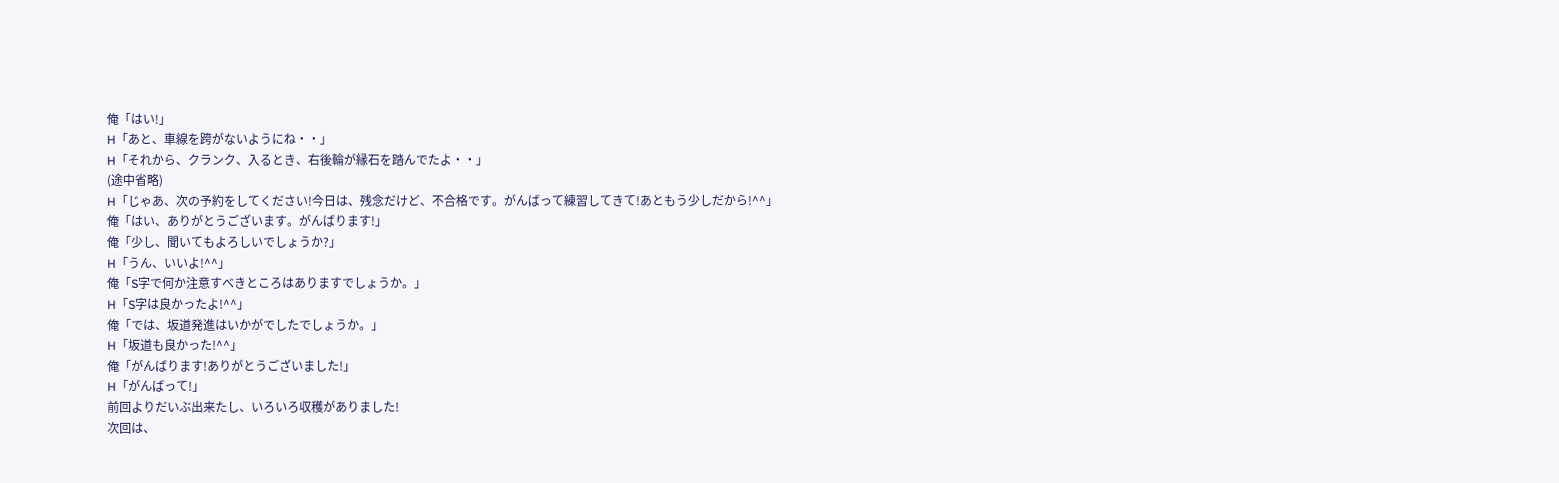俺「はい!」
H「あと、車線を跨がないようにね・・」
H「それから、クランク、入るとき、右後輪が縁石を踏んでたよ・・」
(途中省略)
H「じゃあ、次の予約をしてください!今日は、残念だけど、不合格です。がんばって練習してきて!あともう少しだから!^^」
俺「はい、ありがとうございます。がんばります!」
俺「少し、聞いてもよろしいでしょうか?」
H「うん、いいよ!^^」
俺「S字で何か注意すべきところはありますでしょうか。」
H「S字は良かったよ!^^」
俺「では、坂道発進はいかがでしたでしょうか。」
H「坂道も良かった!^^」
俺「がんばります!ありがとうございました!」
H「がんばって!」
前回よりだいぶ出来たし、いろいろ収穫がありました!
次回は、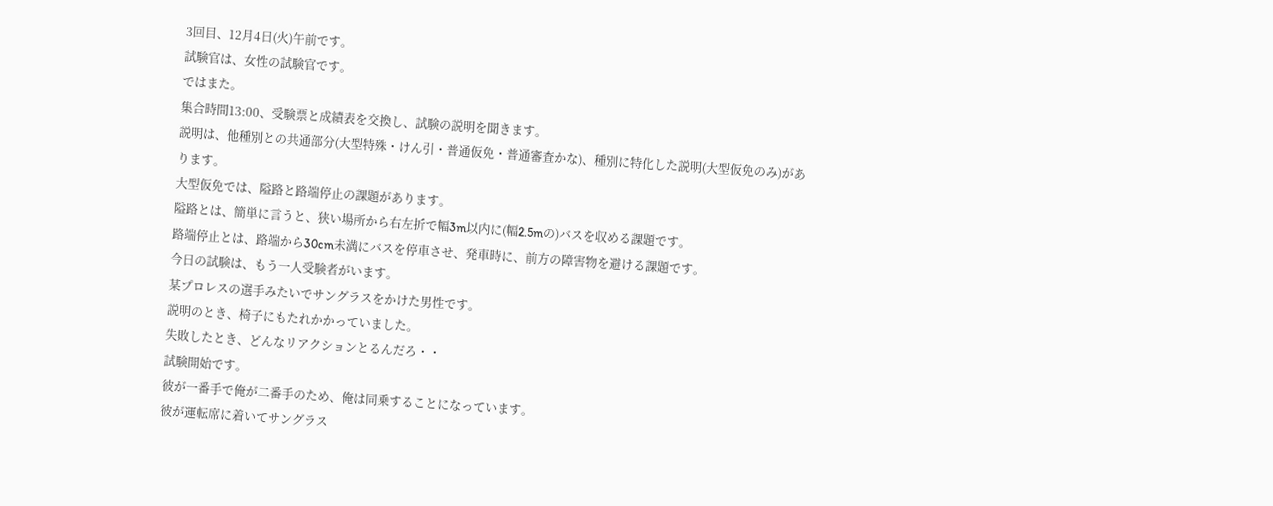3回目、12月4日(火)午前です。
試験官は、女性の試験官です。
ではまた。
集合時間13:00、受験票と成績表を交換し、試験の説明を聞きます。
説明は、他種別との共通部分(大型特殊・けん引・普通仮免・普通審査かな)、種別に特化した説明(大型仮免のみ)があります。
大型仮免では、隘路と路端停止の課題があります。
隘路とは、簡単に言うと、狭い場所から右左折で幅3m以内に(幅2.5mの)バスを収める課題です。
路端停止とは、路端から30cm未満にバスを停車させ、発車時に、前方の障害物を避ける課題です。
今日の試験は、もう一人受験者がいます。
某プロレスの選手みたいでサングラスをかけた男性です。
説明のとき、椅子にもたれかかっていました。
失敗したとき、どんなリアクションとるんだろ・・
試験開始です。
彼が一番手で俺が二番手のため、俺は同乗することになっています。
彼が運転席に着いてサングラス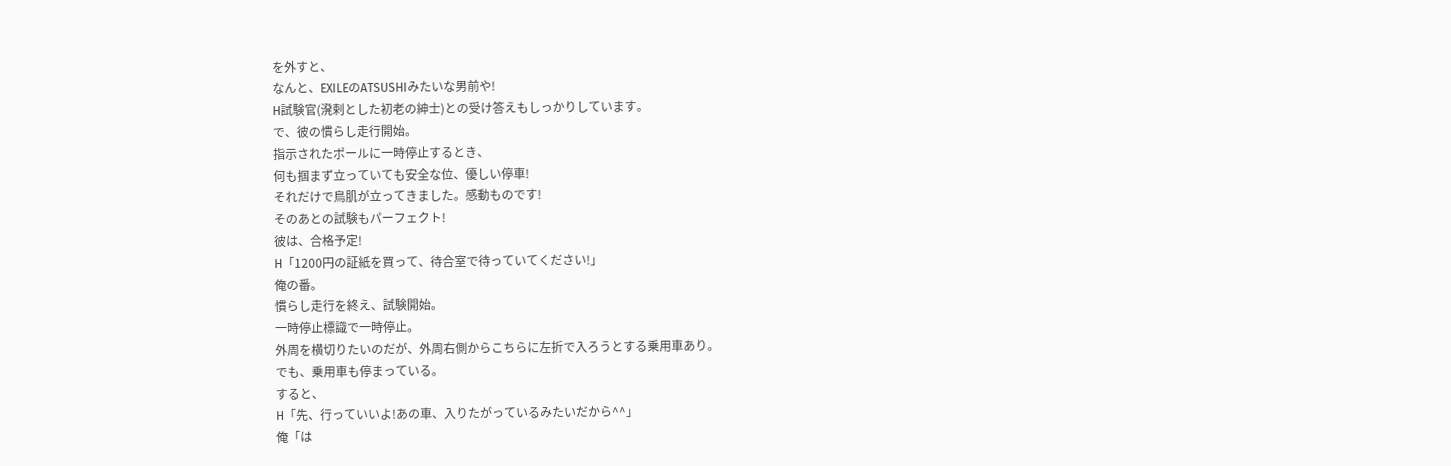を外すと、
なんと、EXILEのATSUSHIみたいな男前や!
H試験官(溌剌とした初老の紳士)との受け答えもしっかりしています。
で、彼の慣らし走行開始。
指示されたポールに一時停止するとき、
何も掴まず立っていても安全な位、優しい停車!
それだけで鳥肌が立ってきました。感動ものです!
そのあとの試験もパーフェクト!
彼は、合格予定!
H「1200円の証紙を買って、待合室で待っていてください!」
俺の番。
慣らし走行を終え、試験開始。
一時停止標識で一時停止。
外周を横切りたいのだが、外周右側からこちらに左折で入ろうとする乗用車あり。
でも、乗用車も停まっている。
すると、
H「先、行っていいよ!あの車、入りたがっているみたいだから^^」
俺「は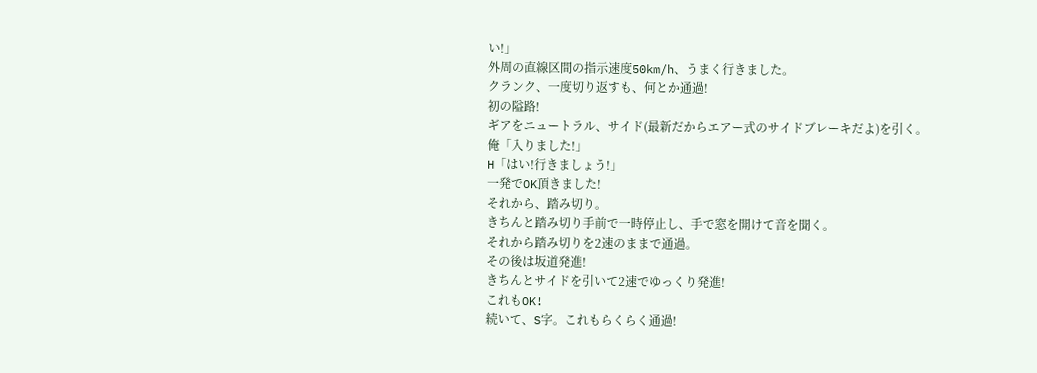い!」
外周の直線区間の指示速度50km/h、うまく行きました。
クランク、一度切り返すも、何とか通過!
初の隘路!
ギアをニュートラル、サイド(最新だからエアー式のサイドブレーキだよ)を引く。
俺「入りました!」
H「はい!行きましょう!」
一発でOK頂きました!
それから、踏み切り。
きちんと踏み切り手前で一時停止し、手で窓を開けて音を聞く。
それから踏み切りを2速のままで通過。
その後は坂道発進!
きちんとサイドを引いて2速でゆっくり発進!
これもOK!
続いて、S字。これもらくらく通過!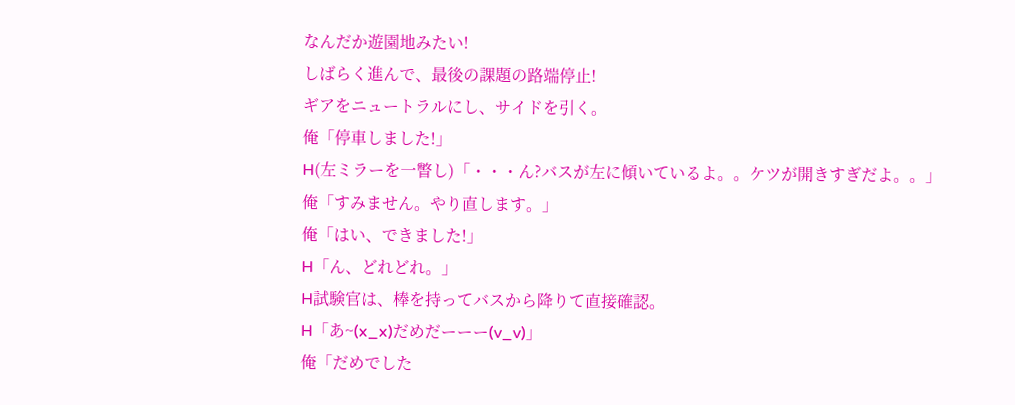なんだか遊園地みたい!
しばらく進んで、最後の課題の路端停止!
ギアをニュートラルにし、サイドを引く。
俺「停車しました!」
H(左ミラーを一瞥し)「・・・ん?バスが左に傾いているよ。。ケツが開きすぎだよ。。」
俺「すみません。やり直します。」
俺「はい、できました!」
H「ん、どれどれ。」
H試験官は、棒を持ってバスから降りて直接確認。
H「あ~(x_x)だめだーーー(v_v)」
俺「だめでした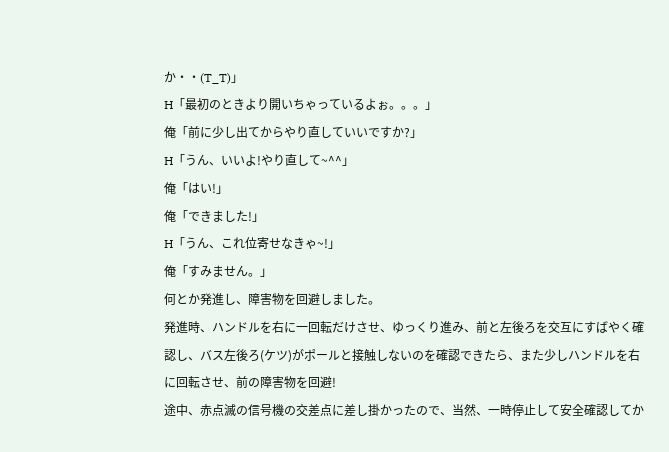か・・(T_T)」
H「最初のときより開いちゃっているよぉ。。。」
俺「前に少し出てからやり直していいですか?」
H「うん、いいよ!やり直して~^^」
俺「はい!」
俺「できました!」
H「うん、これ位寄せなきゃ~!」
俺「すみません。」
何とか発進し、障害物を回避しました。
発進時、ハンドルを右に一回転だけさせ、ゆっくり進み、前と左後ろを交互にすばやく確認し、バス左後ろ(ケツ)がポールと接触しないのを確認できたら、また少しハンドルを右に回転させ、前の障害物を回避!
途中、赤点滅の信号機の交差点に差し掛かったので、当然、一時停止して安全確認してか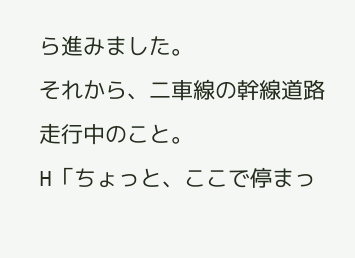ら進みました。
それから、二車線の幹線道路走行中のこと。
H「ちょっと、ここで停まっ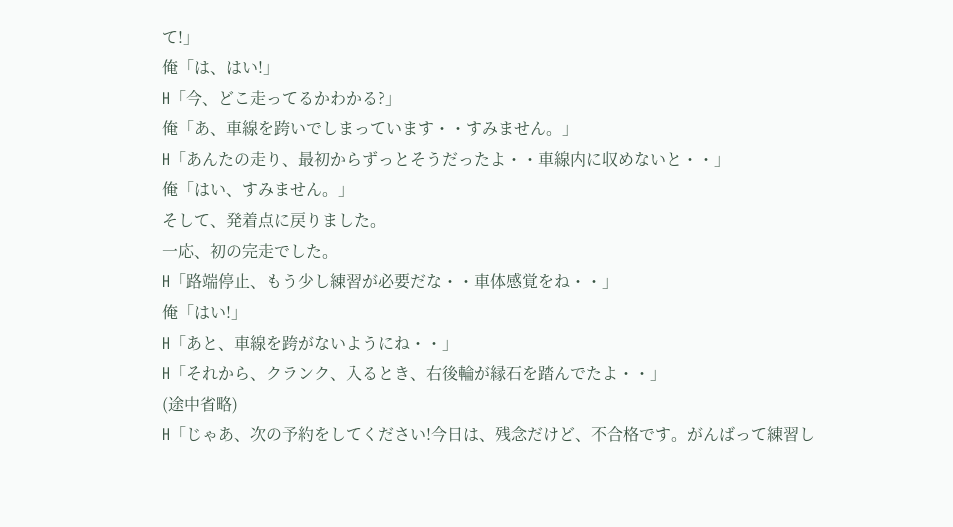て!」
俺「は、はい!」
H「今、どこ走ってるかわかる?」
俺「あ、車線を跨いでしまっています・・すみません。」
H「あんたの走り、最初からずっとそうだったよ・・車線内に収めないと・・」
俺「はい、すみません。」
そして、発着点に戻りました。
一応、初の完走でした。
H「路端停止、もう少し練習が必要だな・・車体感覚をね・・」
俺「はい!」
H「あと、車線を跨がないようにね・・」
H「それから、クランク、入るとき、右後輪が縁石を踏んでたよ・・」
(途中省略)
H「じゃあ、次の予約をしてください!今日は、残念だけど、不合格です。がんばって練習し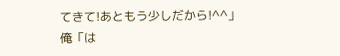てきて!あともう少しだから!^^」
俺「は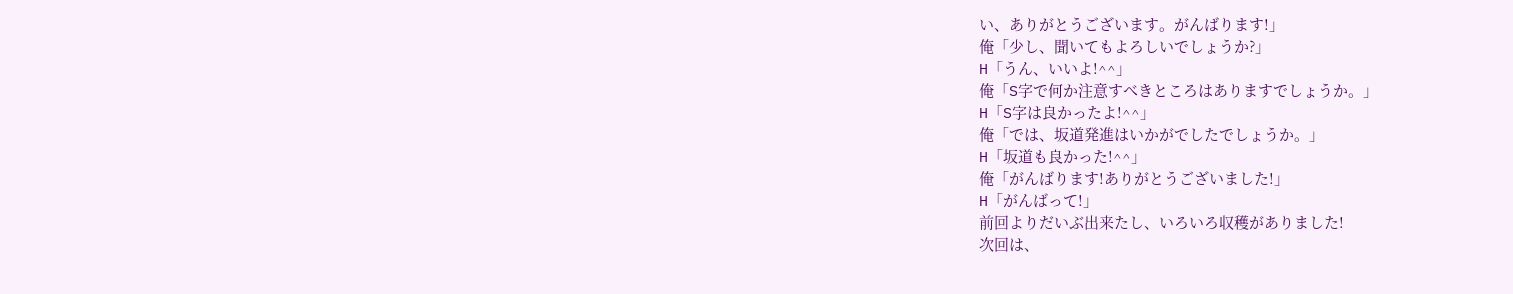い、ありがとうございます。がんばります!」
俺「少し、聞いてもよろしいでしょうか?」
H「うん、いいよ!^^」
俺「S字で何か注意すべきところはありますでしょうか。」
H「S字は良かったよ!^^」
俺「では、坂道発進はいかがでしたでしょうか。」
H「坂道も良かった!^^」
俺「がんばります!ありがとうございました!」
H「がんばって!」
前回よりだいぶ出来たし、いろいろ収穫がありました!
次回は、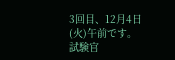3回目、12月4日(火)午前です。
試験官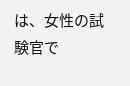は、女性の試験官で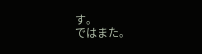す。
ではまた。